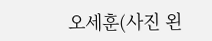오세훈(사진 왼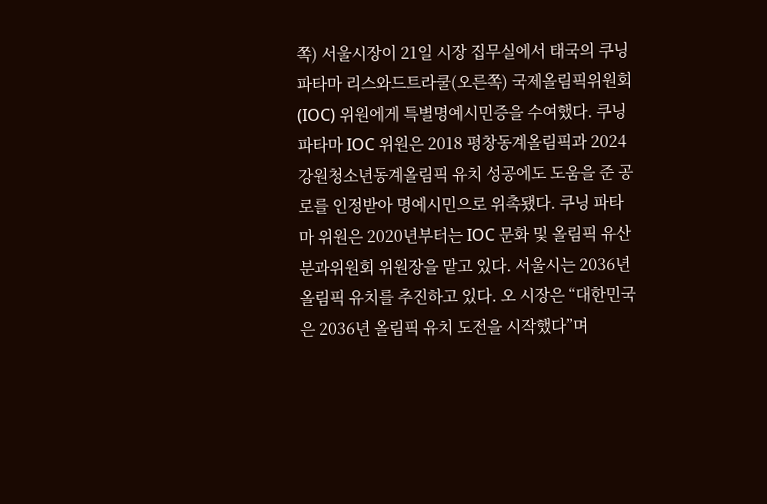쪽) 서울시장이 21일 시장 집무실에서 태국의 쿠닝 파타마 리스와드트라쿨(오른쪽) 국제올림픽위원회(IOC) 위원에게 특별명예시민증을 수여했다. 쿠닝 파타마 IOC 위원은 2018 평창동계올림픽과 2024 강원청소년동계올림픽 유치 성공에도 도움을 준 공로를 인정받아 명예시민으로 위촉됐다. 쿠닝 파타마 위원은 2020년부터는 IOC 문화 및 올림픽 유산 분과위원회 위원장을 맡고 있다. 서울시는 2036년 올림픽 유치를 추진하고 있다. 오 시장은 “대한민국은 2036년 올림픽 유치 도전을 시작했다”며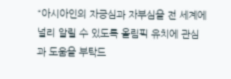“아시아인의 자긍심과 자부심을 전 세계에 널리 알릴 수 있도록 올림픽 유치에 관심과 도움을 부탁드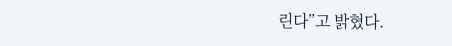린다”고 밝혔다.